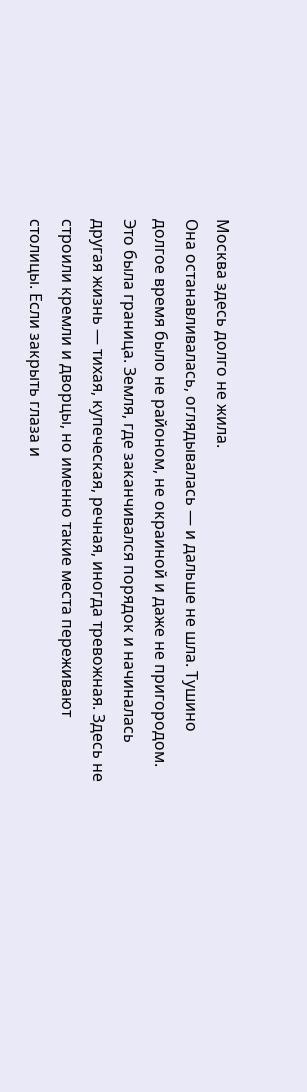Москва здесь долго не жила.
Она останавливалась, оглядывалась — и дальше не шла. Тушино долгое время было не районом, не окраиной и даже не пригородом. Это была граница. Земля, где заканчивался порядок и начиналась другая жизнь — тихая, купеческая, речная, иногда тревожная. Здесь не строили кремли и дворцы, но именно такие места переживают столицы. Если закрыть глаза и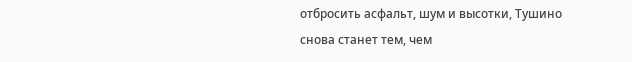отбросить асфальт, шум и высотки, Тушино снова станет тем, чем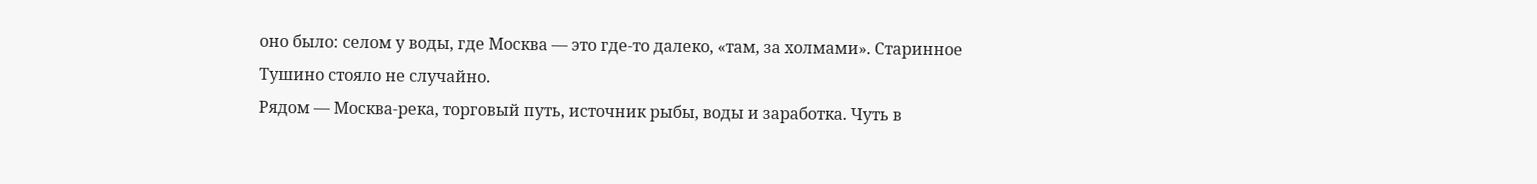оно было: селом у воды, где Москва — это где-то далеко, «там, за холмами». Старинное Тушино стояло не случайно.
Рядом — Москва-река, торговый путь, источник рыбы, воды и заработка. Чуть в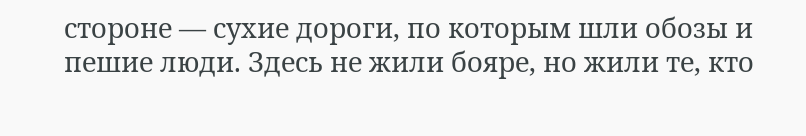стороне — сухие дороги, по которым шли обозы и пешие люди. Здесь не жили бояре, но жили те, кто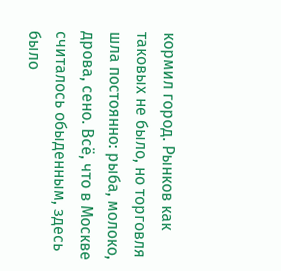кормил город. Рынков как таковых не было, но торговля шла постоянно: рыба, молоко, дрова, сено. Всё, что в Москве считалось обыденным, здесь было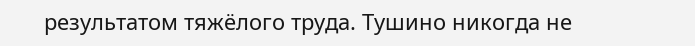результатом тяжёлого труда. Тушино никогда не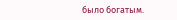было богатым.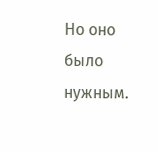Но оно было нужным.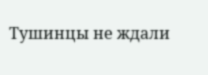Тушинцы не ждали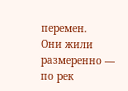перемен.
Они жили размеренно — по рек